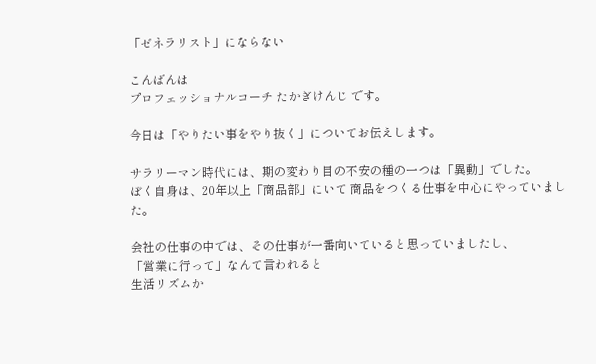「ゼネラリスト」にならない

こんばんは
プロフェッショナルコーチ たかぎけんじ です。

今日は「やりたい事をやり抜く」についてお伝えします。

サラリーマン時代には、期の変わり目の不安の種の一つは「異動」でした。
ぼく自身は、20年以上「商品部」にいて 商品をつくる仕事を中心にやっていました。

会社の仕事の中では、その仕事が一番向いていると思っていましたし、
「営業に行って」なんて言われると
生活リズムか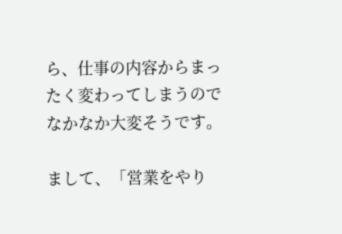ら、仕事の内容からまったく変わってしまうので なかなか大変そうです。

まして、「営業をやり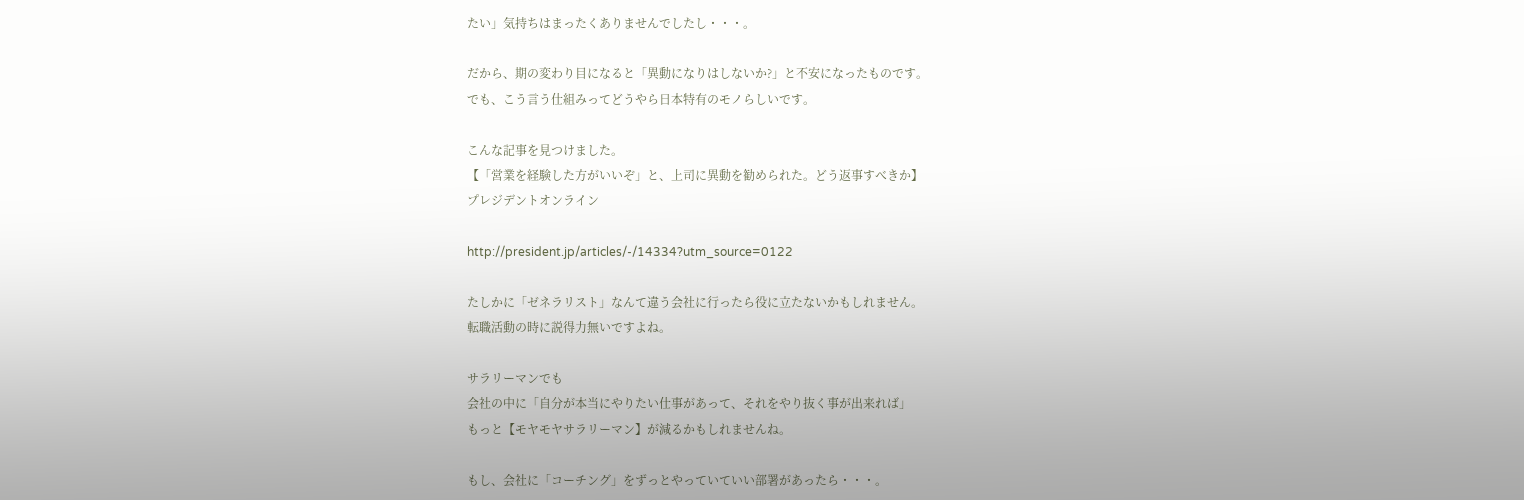たい」気持ちはまったくありませんでしたし・・・。

だから、期の変わり目になると「異動になりはしないか?」と不安になったものです。
でも、こう言う仕組みってどうやら日本特有のモノらしいです。

こんな記事を見つけました。
【「営業を経験した方がいいぞ」と、上司に異動を勧められた。どう返事すべきか】
プレジデントオンライン

http://president.jp/articles/-/14334?utm_source=0122

たしかに「ゼネラリスト」なんて違う会社に行ったら役に立たないかもしれません。
転職活動の時に説得力無いですよね。

サラリーマンでも
会社の中に「自分が本当にやりたい仕事があって、それをやり抜く事が出来れば」
もっと【モヤモヤサラリーマン】が減るかもしれませんね。

もし、会社に「コーチング」をずっとやっていていい部署があったら・・・。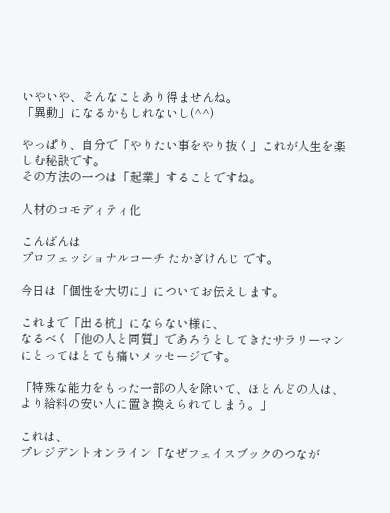いやいや、そんなことあり得ませんね。
「異動」になるかもしれないし(^^)

やっぱり、自分で「やりたい事をやり抜く」これが人生を楽しむ秘訣です。
その方法の一つは「起業」することですね。

人材のコモディティ化

こんばんは
プロフェッショナルコーチ たかぎけんじ です。

今日は「個性を大切に」についてお伝えします。

これまで「出る杭」にならない様に、
なるべく「他の人と同質」であろうとしてきたサラリーマンにとってはとても痛いメッセージです。

「特殊な能力をもった一部の人を除いて、ほとんどの人は、より給料の安い人に置き換えられてしまう。」

これは、
プレジデントオンライン「なぜフェイスブックのつなが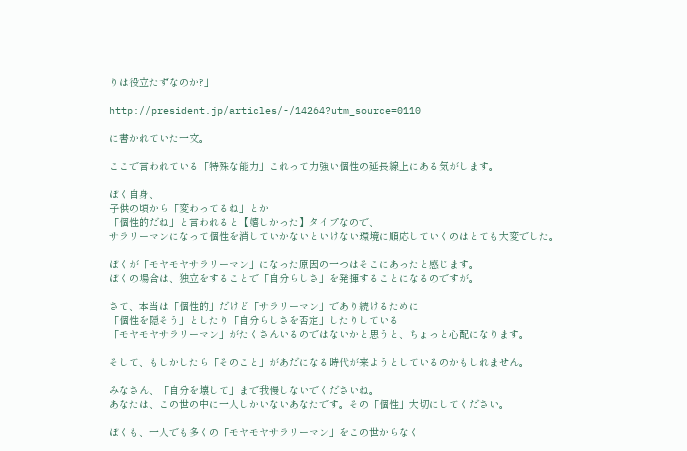りは役立たずなのか?」

http://president.jp/articles/-/14264?utm_source=0110

に書かれていた一文。

ここで言われている「特殊な能力」これって力強い個性の延長線上にある気がします。

ぼく自身、
子供の頃から「変わってるね」とか
「個性的だね」と言われると【嬉しかった】タイプなので、
サラリーマンになって個性を消していかないといけない環境に順応していくのはとても大変でした。

ぼくが「モヤモヤサラリーマン」になった原因の一つはそこにあったと感じます。
ぼくの場合は、独立をすることで「自分らしさ」を発揮することになるのですが。

さて、本当は「個性的」だけど「サラリーマン」であり続けるために
「個性を隠そう」としたり「自分らしさを否定」したりしている
「モヤモヤサラリーマン」がたくさんいるのではないかと思うと、ちょっと心配になります。

そして、もしかしたら「そのこと」があだになる時代が来ようとしているのかもしれません。

みなさん、「自分を壊して」まで我慢しないでくださいね。
あなたは、この世の中に一人しかいないあなたです。その「個性」大切にしてください。

ぼくも、一人でも多くの「モヤモヤサラリーマン」をこの世からなく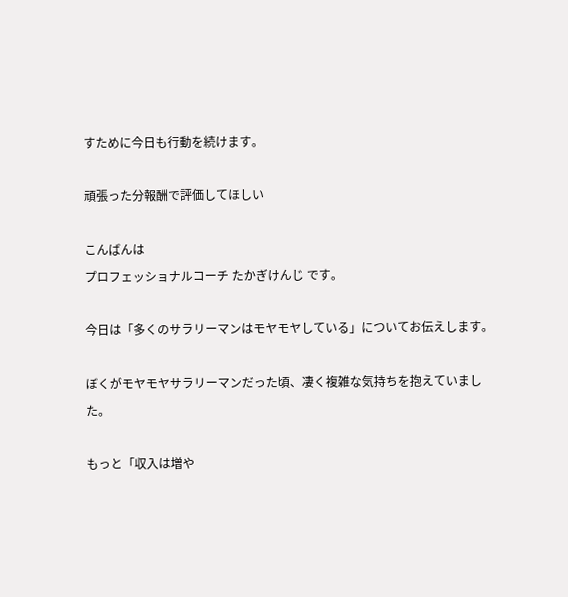すために今日も行動を続けます。

頑張った分報酬で評価してほしい

こんばんは
プロフェッショナルコーチ たかぎけんじ です。

今日は「多くのサラリーマンはモヤモヤしている」についてお伝えします。

ぼくがモヤモヤサラリーマンだった頃、凄く複雑な気持ちを抱えていました。

もっと「収入は増や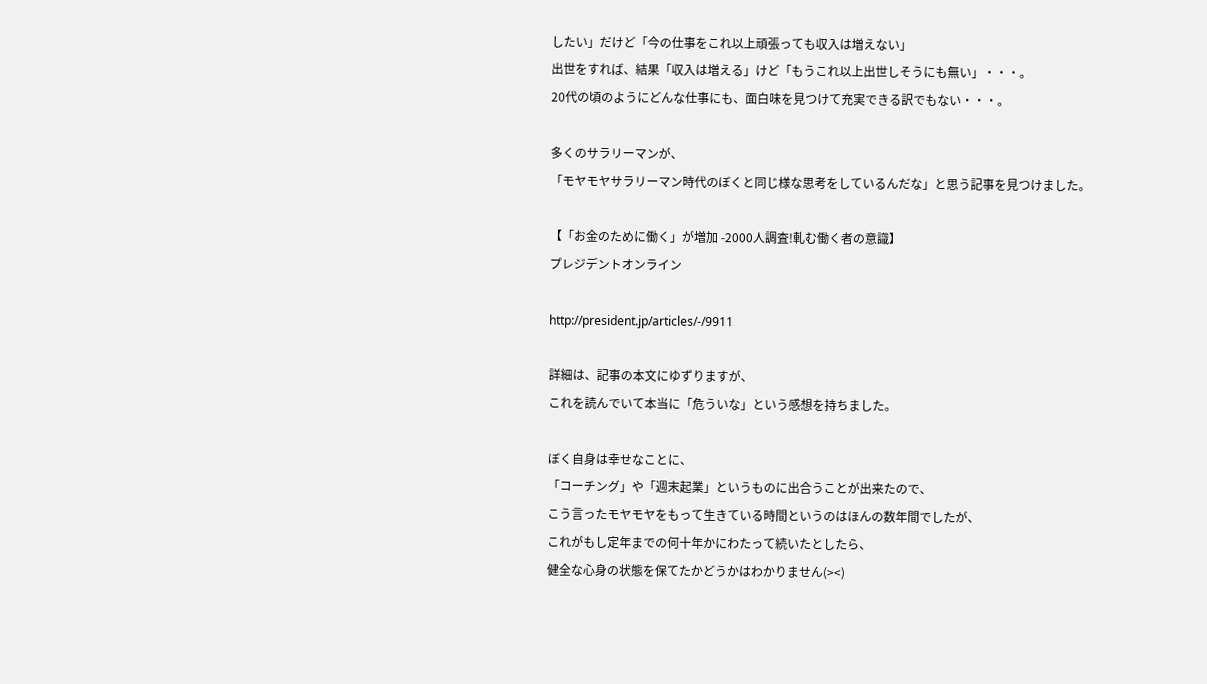したい」だけど「今の仕事をこれ以上頑張っても収入は増えない」
出世をすれば、結果「収入は増える」けど「もうこれ以上出世しそうにも無い」・・・。
20代の頃のようにどんな仕事にも、面白味を見つけて充実できる訳でもない・・・。

多くのサラリーマンが、
「モヤモヤサラリーマン時代のぼくと同じ様な思考をしているんだな」と思う記事を見つけました。

【「お金のために働く」が増加 -2000人調査!軋む働く者の意識】
プレジデントオンライン

http://president.jp/articles/-/9911

詳細は、記事の本文にゆずりますが、
これを読んでいて本当に「危ういな」という感想を持ちました。

ぼく自身は幸せなことに、
「コーチング」や「週末起業」というものに出合うことが出来たので、
こう言ったモヤモヤをもって生きている時間というのはほんの数年間でしたが、
これがもし定年までの何十年かにわたって続いたとしたら、
健全な心身の状態を保てたかどうかはわかりません(><)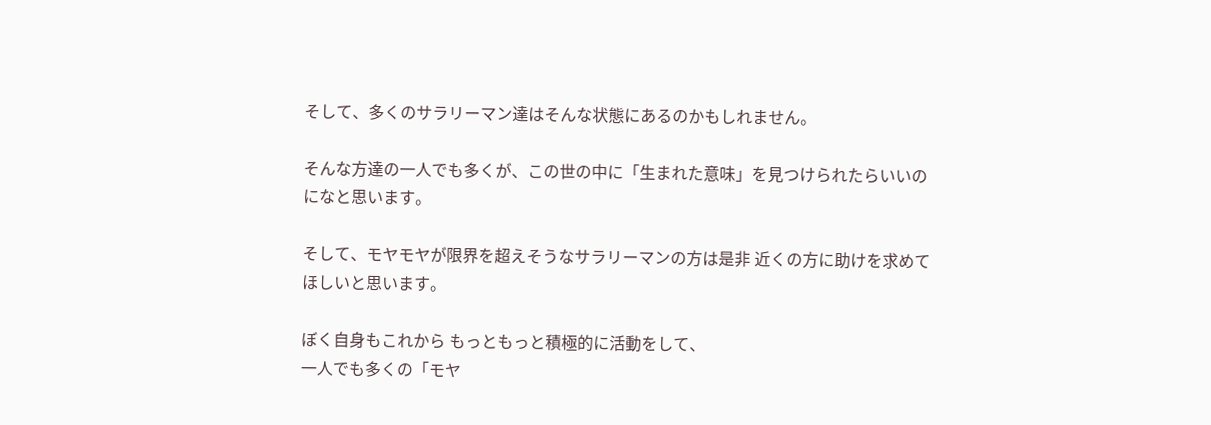そして、多くのサラリーマン達はそんな状態にあるのかもしれません。

そんな方達の一人でも多くが、この世の中に「生まれた意味」を見つけられたらいいのになと思います。

そして、モヤモヤが限界を超えそうなサラリーマンの方は是非 近くの方に助けを求めてほしいと思います。

ぼく自身もこれから もっともっと積極的に活動をして、
一人でも多くの「モヤ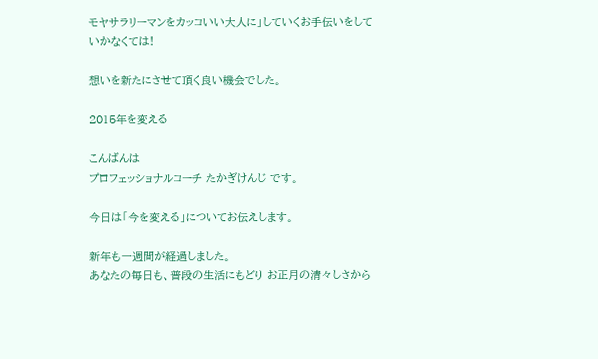モヤサラリーマンをカッコいい大人に」していくお手伝いをしていかなくては!

想いを新たにさせて頂く良い機会でした。

2015年を変える

こんばんは
プロフェッショナルコーチ たかぎけんじ です。

今日は「今を変える」についてお伝えします。

新年も一週間が経過しました。
あなたの毎日も、普段の生活にもどり お正月の清々しさから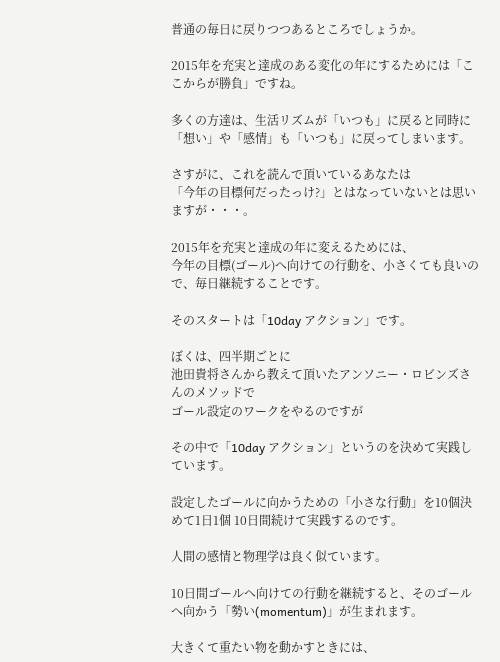普通の毎日に戻りつつあるところでしょうか。

2015年を充実と達成のある変化の年にするためには「ここからが勝負」ですね。

多くの方達は、生活リズムが「いつも」に戻ると同時に
「想い」や「感情」も「いつも」に戻ってしまいます。

さすがに、これを読んで頂いているあなたは
「今年の目標何だったっけ?」とはなっていないとは思いますが・・・。

2015年を充実と達成の年に変えるためには、
今年の目標(ゴール)へ向けての行動を、小さくても良いので、毎日継続することです。

そのスタートは「10day アクション」です。

ぼくは、四半期ごとに
池田貴将さんから教えて頂いたアンソニー・ロビンズさんのメソッドで
ゴール設定のワークをやるのですが

その中で「10day アクション」というのを決めて実践しています。

設定したゴールに向かうための「小さな行動」を10個決めて1日1個 10日間続けて実践するのです。

人間の感情と物理学は良く似ています。

10日間ゴールへ向けての行動を継続すると、そのゴールへ向かう「勢い(momentum)」が生まれます。

大きくて重たい物を動かすときには、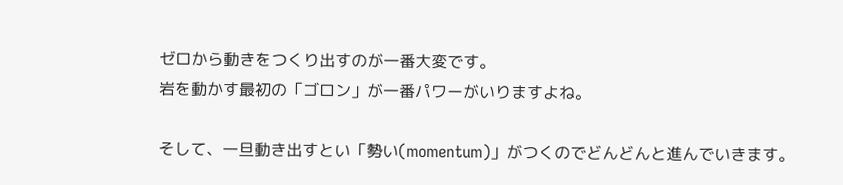ゼロから動きをつくり出すのが一番大変です。
岩を動かす最初の「ゴロン」が一番パワーがいりますよね。

そして、一旦動き出すとい「勢い(momentum)」がつくのでどんどんと進んでいきます。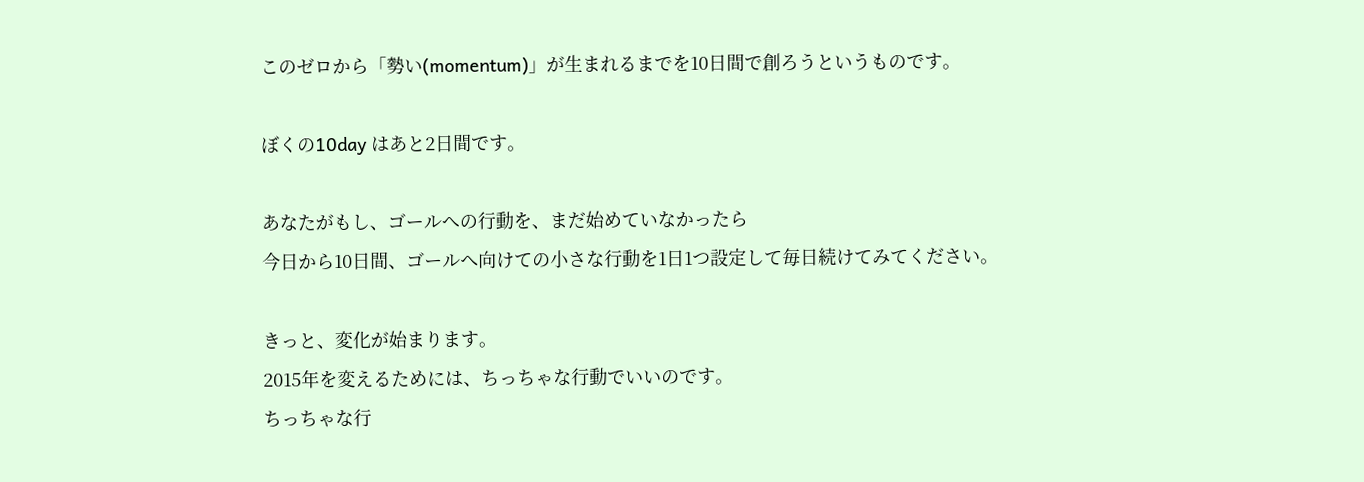このゼロから「勢い(momentum)」が生まれるまでを10日間で創ろうというものです。

ぼくの10day はあと2日間です。

あなたがもし、ゴールへの行動を、まだ始めていなかったら
今日から10日間、ゴールへ向けての小さな行動を1日1つ設定して毎日続けてみてください。

きっと、変化が始まります。
2015年を変えるためには、ちっちゃな行動でいいのです。
ちっちゃな行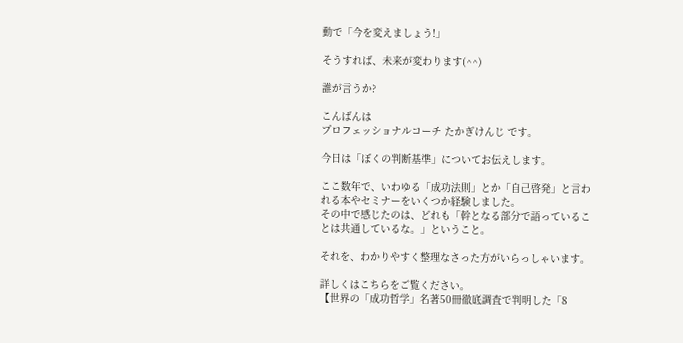動で「今を変えましょう!」

そうすれば、未来が変わります(^^)

誰が言うか?

こんばんは
プロフェッショナルコーチ たかぎけんじ です。

今日は「ぼくの判断基準」についてお伝えします。

ここ数年で、いわゆる「成功法則」とか「自己啓発」と言われる本やセミナーをいくつか経験しました。
その中で感じたのは、どれも「幹となる部分で語っていることは共通しているな。」ということ。

それを、わかりやすく整理なさった方がいらっしゃいます。

詳しくはこちらをご覧ください。
【世界の「成功哲学」名著50冊徹底調査で判明した「8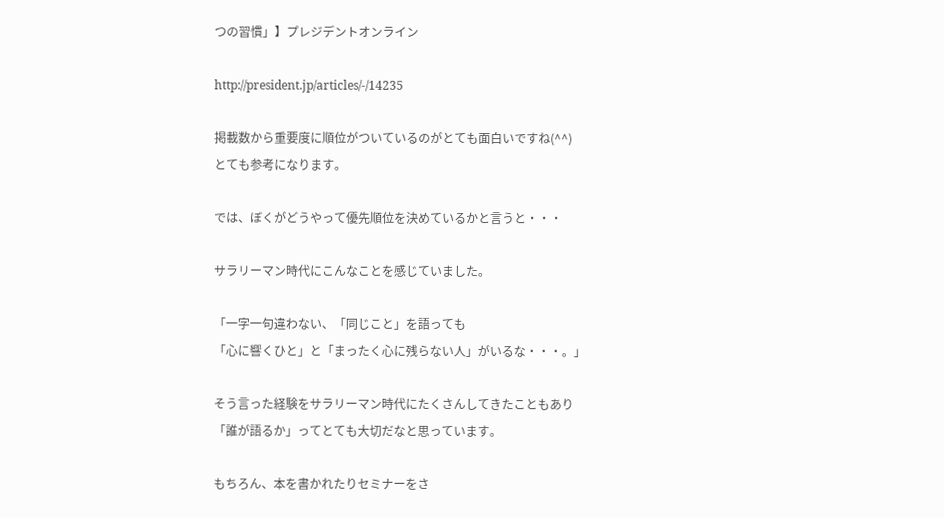つの習慣」】プレジデントオンライン

http://president.jp/articles/-/14235

掲載数から重要度に順位がついているのがとても面白いですね(^^)
とても参考になります。

では、ぼくがどうやって優先順位を決めているかと言うと・・・

サラリーマン時代にこんなことを感じていました。

「一字一句違わない、「同じこと」を語っても
「心に響くひと」と「まったく心に残らない人」がいるな・・・。」

そう言った経験をサラリーマン時代にたくさんしてきたこともあり
「誰が語るか」ってとても大切だなと思っています。

もちろん、本を書かれたりセミナーをさ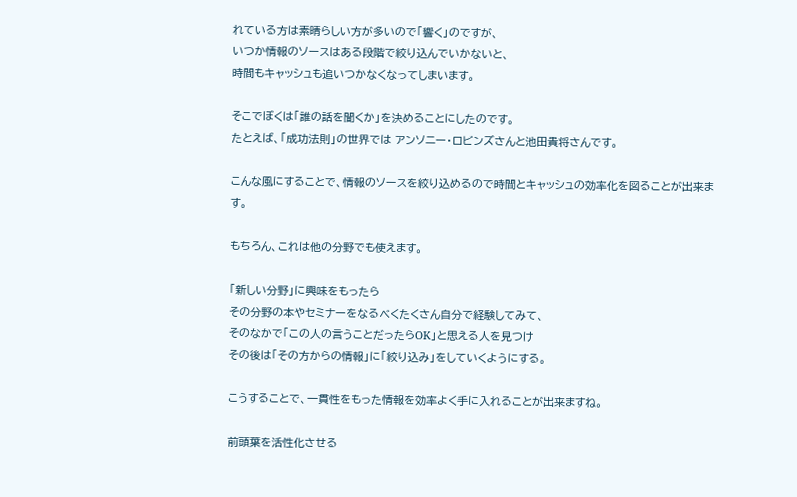れている方は素晴らしい方が多いので「響く」のですが、
いつか情報のソースはある段階で絞り込んでいかないと、
時間もキャッシュも追いつかなくなってしまいます。

そこでぼくは「誰の話を聞くか」を決めることにしたのです。
たとえば、「成功法則」の世界では アンソニー・ロビンズさんと池田貴将さんです。

こんな風にすることで、情報のソースを絞り込めるので時間とキャッシュの効率化を図ることが出来ます。

もちろん、これは他の分野でも使えます。

「新しい分野」に興味をもったら
その分野の本やセミナーをなるべくたくさん自分で経験してみて、
そのなかで「この人の言うことだったらOK」と思える人を見つけ
その後は「その方からの情報」に「絞り込み」をしていくようにする。

こうすることで、一貫性をもった情報を効率よく手に入れることが出来ますね。

前頭葉を活性化させる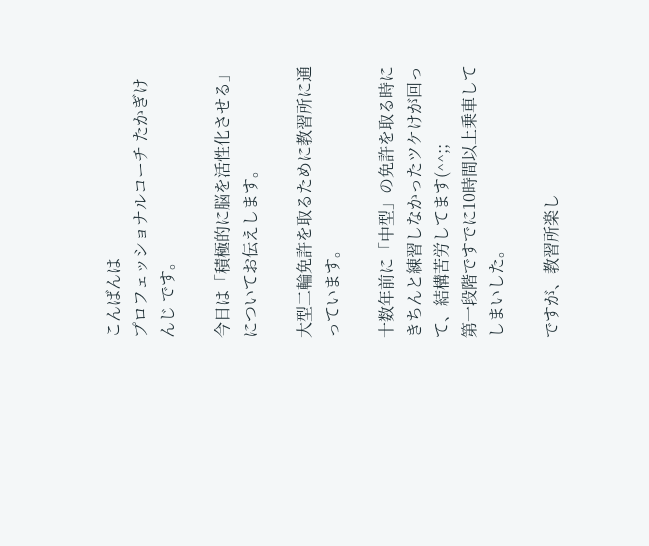こんばんは
プロフェッショナルコーチ たかぎけんじ です。

今日は「積極的に脳を活性化させる」についてお伝えします。

大型二輪免許を取るために教習所に通っています。

十数年前に「中型」の免許を取る時にきちんと練習しなかったツケけが回って、結構苦労してます(^^;;
第一段階ですでに10時間以上乗車してしまいした。

ですが、教習所楽し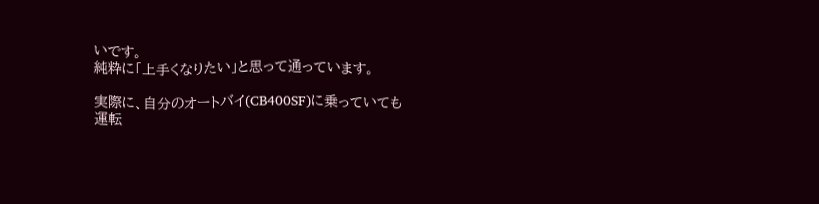いです。
純粋に「上手くなりたい」と思って通っています。

実際に、自分のオートバイ(CB400SF)に乗っていても
運転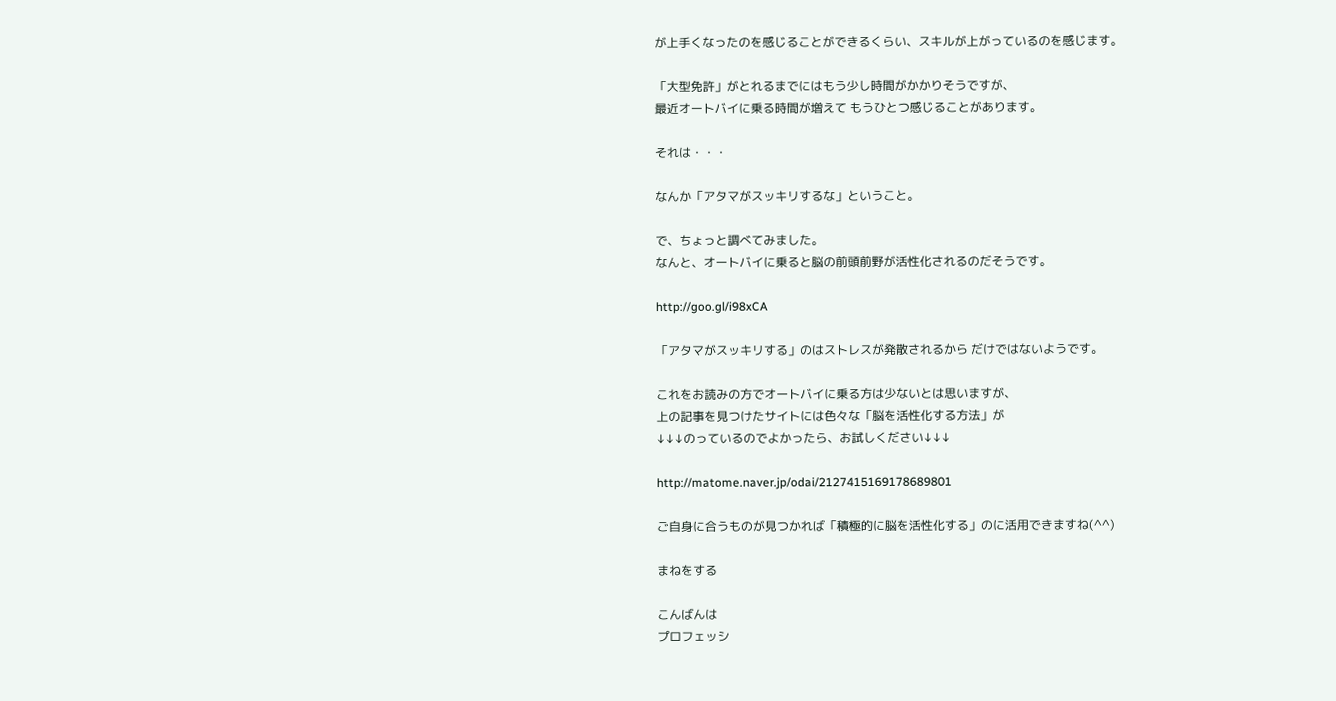が上手くなったのを感じることができるくらい、スキルが上がっているのを感じます。

「大型免許」がとれるまでにはもう少し時間がかかりそうですが、
最近オートバイに乗る時間が増えて もうひとつ感じることがあります。

それは・・・

なんか「アタマがスッキリするな」ということ。

で、ちょっと調べてみました。
なんと、オートバイに乗ると脳の前頭前野が活性化されるのだそうです。

http://goo.gl/i98xCA

「アタマがスッキリする」のはストレスが発散されるから だけではないようです。

これをお読みの方でオートバイに乗る方は少ないとは思いますが、
上の記事を見つけたサイトには色々な「脳を活性化する方法」が
↓↓↓のっているのでよかったら、お試しください↓↓↓

http://matome.naver.jp/odai/2127415169178689801

ご自身に合うものが見つかれば「積極的に脳を活性化する」のに活用できますね(^^)

まねをする

こんばんは
プロフェッシ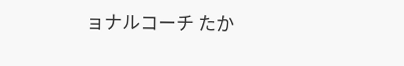ョナルコーチ たか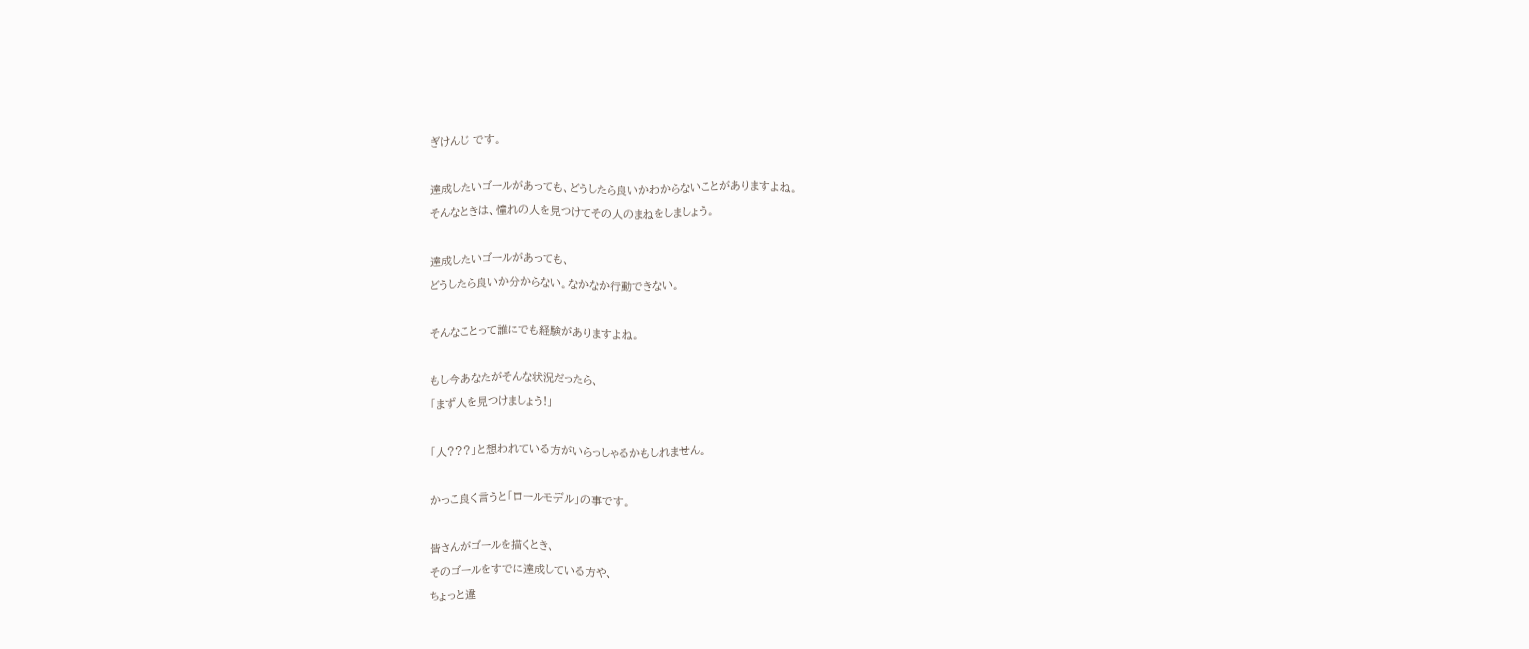ぎけんじ です。

達成したいゴールがあっても、どうしたら良いかわからないことがありますよね。
そんなときは、憧れの人を見つけてその人のまねをしましょう。

達成したいゴールがあっても、
どうしたら良いか分からない。なかなか行動できない。

そんなことって誰にでも経験がありますよね。

もし今あなたがそんな状況だったら、
「まず人を見つけましょう!」

「人???」と想われている方がいらっしゃるかもしれません。

かっこ良く言うと「ロールモデル」の事です。

皆さんがゴールを描くとき、
そのゴールをすでに達成している方や、
ちょっと違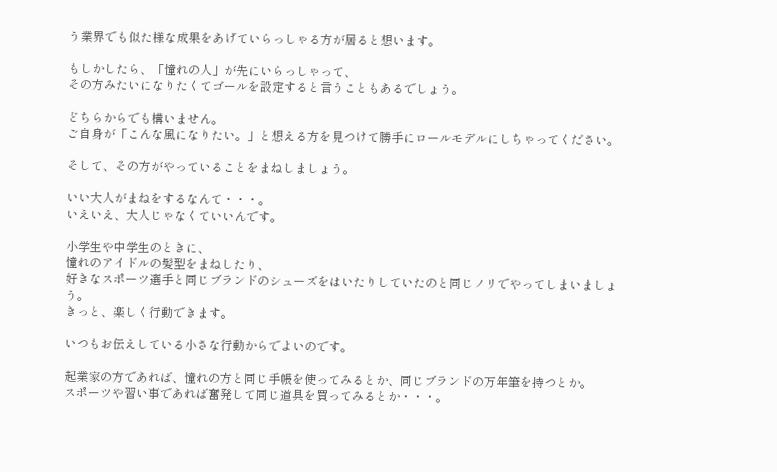う業界でも似た様な成果をあげていらっしゃる方が居ると想います。

もしかしたら、「憧れの人」が先にいらっしゃって、
その方みたいになりたくてゴールを設定すると言うこともあるでしょう。

どちらからでも構いません。
ご自身が「こんな風になりたい。」と想える方を見つけて勝手にロールモデルにしちゃってください。

そして、その方がやっていることをまねしましょう。

いい大人がまねをするなんて・・・。
いえいえ、大人じゃなくていいんです。

小学生や中学生のときに、
憧れのアイドルの髪型をまねしたり、
好きなスポーツ選手と同じブランドのシューズをはいたりしていたのと同じノリでやってしまいましょう。
きっと、楽しく行動できます。

いつもお伝えしている小さな行動からでよいのです。

起業家の方であれば、憧れの方と同じ手帳を使ってみるとか、同じブランドの万年筆を持つとか。
スポーツや習い事であれば奮発して同じ道具を買ってみるとか・・・。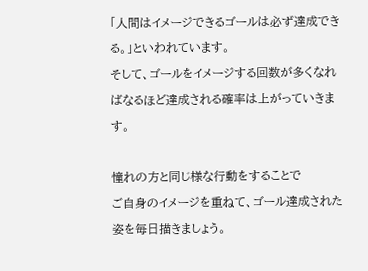「人間はイメージできるゴールは必ず達成できる。」といわれています。
そして、ゴールをイメージする回数が多くなればなるほど達成される確率は上がっていきます。

憧れの方と同じ様な行動をすることで
ご自身のイメージを重ねて、ゴール達成された姿を毎日描きましょう。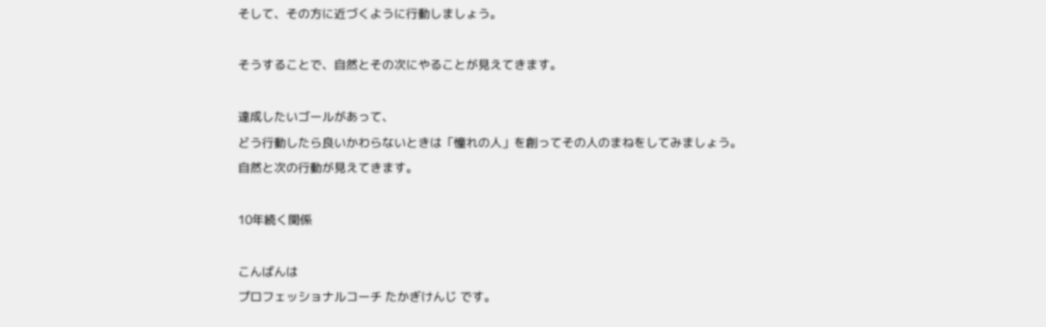そして、その方に近づくように行動しましょう。

そうすることで、自然とその次にやることが見えてきます。

達成したいゴールがあって、
どう行動したら良いかわらないときは「憧れの人」を創ってその人のまねをしてみましょう。
自然と次の行動が見えてきます。

10年続く関係

こんばんは
プロフェッショナルコーチ たかぎけんじ です。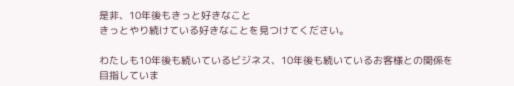是非、10年後もきっと好きなこと
きっとやり続けている好きなことを見つけてください。

わたしも10年後も続いているビジネス、10年後も続いているお客様との関係を目指していま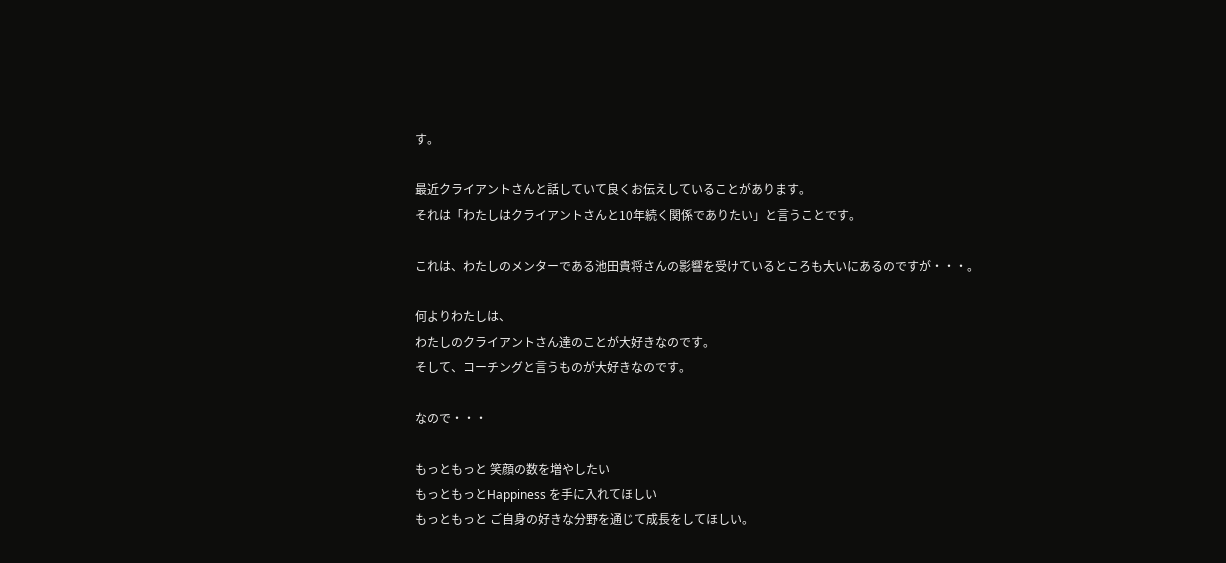す。

最近クライアントさんと話していて良くお伝えしていることがあります。
それは「わたしはクライアントさんと10年続く関係でありたい」と言うことです。

これは、わたしのメンターである池田貴将さんの影響を受けているところも大いにあるのですが・・・。

何よりわたしは、
わたしのクライアントさん達のことが大好きなのです。
そして、コーチングと言うものが大好きなのです。

なので・・・

もっともっと 笑顔の数を増やしたい
もっともっとHappiness を手に入れてほしい
もっともっと ご自身の好きな分野を通じて成長をしてほしい。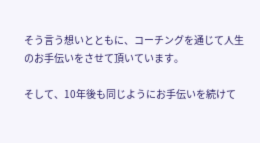そう言う想いとともに、コーチングを通じて人生のお手伝いをさせて頂いています。

そして、10年後も同じようにお手伝いを続けて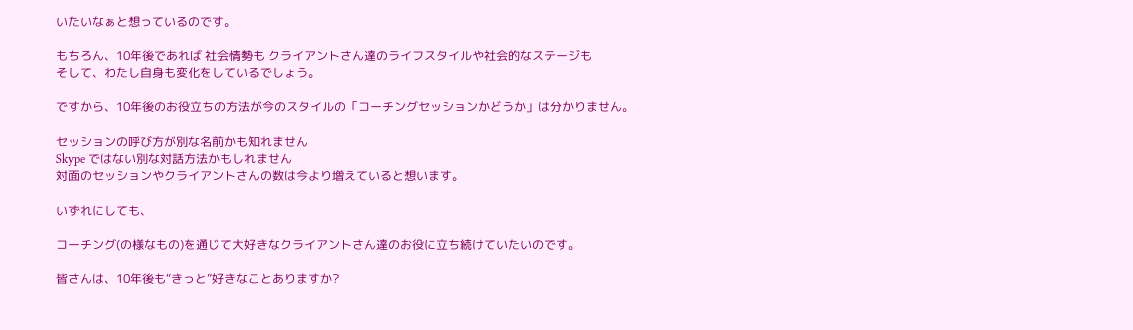いたいなぁと想っているのです。

もちろん、10年後であれば 社会情勢も クライアントさん達のライフスタイルや社会的なステージも
そして、わたし自身も変化をしているでしょう。

ですから、10年後のお役立ちの方法が今のスタイルの「コーチングセッションかどうか」は分かりません。

セッションの呼び方が別な名前かも知れません
Skype ではない別な対話方法かもしれません
対面のセッションやクライアントさんの数は今より増えていると想います。

いずれにしても、

コーチング(の様なもの)を通じて大好きなクライアントさん達のお役に立ち続けていたいのです。

皆さんは、10年後も“きっと”好きなことありますか?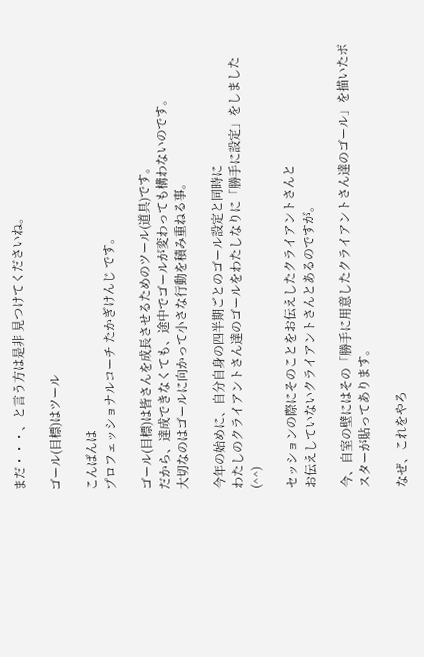まだ・・・、と言う方は是非 見つけてくださいね。

ゴール(目標)はツール

こんばんは
プロフェッショナルコーチ たかぎけんじ です。

ゴール(目標)は皆さんを成長させるためのツール(道具)です。
だから、達成できなくても、途中でゴールが変わっても構わないのです。
大切なのはゴールに向かって小さな行動を積み重ねる事。

今年の始めに、自分自身の四半期ごとのゴール設定と同時に
わたしのクライアントさん達のゴールをわたしなりに「勝手に設定」をしました(^^)

セッションの際にそのことをお伝えしたクライアントさんと
お伝えしていないクライアントさんとあるのですが。

今、自室の壁にはその「勝手に用意したクライアントさん達のゴール」を描いたポスターが貼ってあります。

なぜ、これをやろ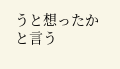うと想ったかと言う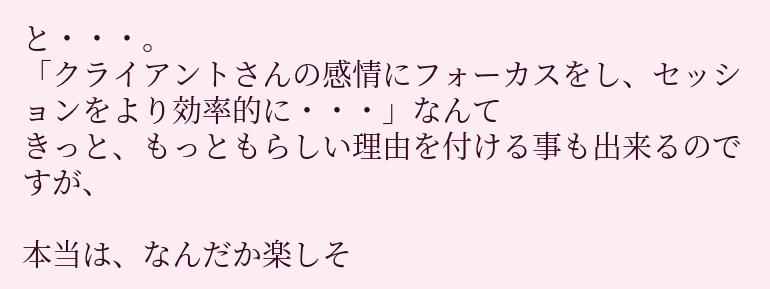と・・・。
「クライアントさんの感情にフォーカスをし、セッションをより効率的に・・・」なんて
きっと、もっともらしい理由を付ける事も出来るのですが、

本当は、なんだか楽しそ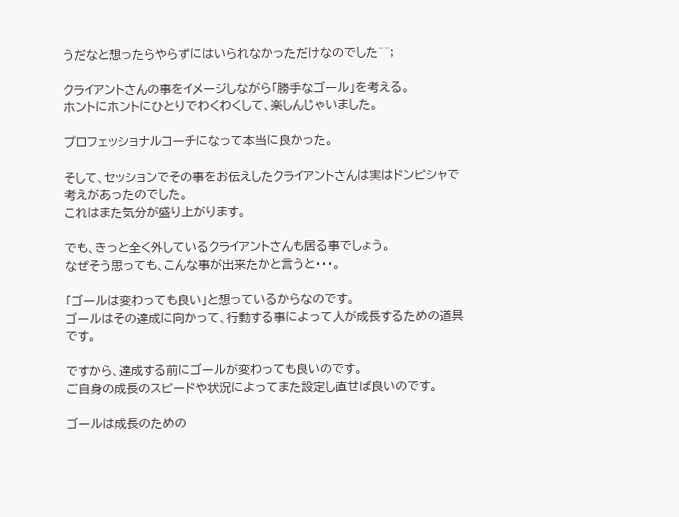うだなと想ったらやらずにはいられなかっただけなのでした^^;

クライアントさんの事をイメージしながら「勝手なゴール」を考える。
ホントにホントにひとりでわくわくして、楽しんじゃいました。

プロフェッショナルコーチになって本当に良かった。

そして、セッションでその事をお伝えしたクライアントさんは実はドンピシャで考えがあったのでした。
これはまた気分が盛り上がります。

でも、きっと全く外しているクライアントさんも居る事でしょう。
なぜそう思っても、こんな事が出来たかと言うと・・・。

「ゴールは変わっても良い」と想っているからなのです。
ゴールはその達成に向かって、行動する事によって人が成長するための道具です。

ですから、達成する前にゴールが変わっても良いのです。
ご自身の成長のスピードや状況によってまた設定し直せば良いのです。

ゴールは成長のための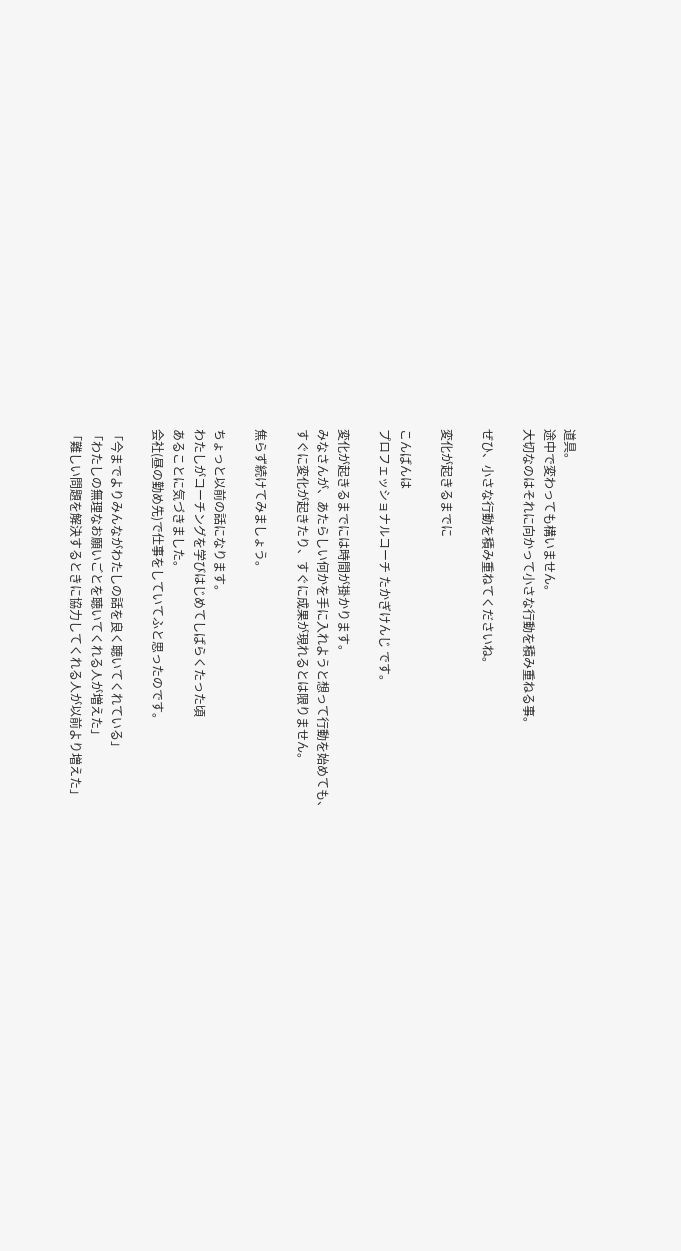道具。
途中で変わっても構いません。
大切なのはそれに向かって小さな行動を積み重ねる事。

ぜひ、小さな行動を積み重ねてくださいね。

変化が起きるまでに

こんばんは
プロフェッショナルコーチ たかぎけんじ です。

変化が起きるまでには時間が掛かります。
みなさんが、あたらしい何かを手に入れようと想って行動を始めても、
すぐに変化が起きたり、すぐに成果が現れるとは限りません。

焦らず続けてみましょう。

ちょっと以前の話になります。
わたしがコーチングを学びはじめてしばらくたった頃
あることに気づきました。
会社(昼の勤め先)で仕事をしていてふと思ったのです。

「今までよりみんながわたしの話を良く聴いてくれている」
「わたしの無理なお願いごとを聴いてくれる人が増えた」
「難しい問題を解決するときに協力してくれる人が以前より増えた」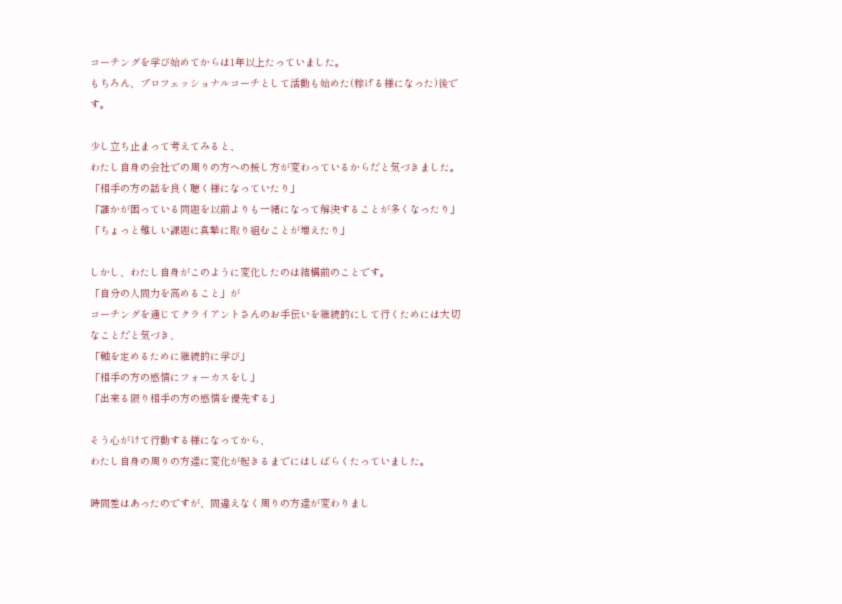コーチングを学び始めてからは1年以上たっていました。
もちろん、プロフェッショナルコーチとして活動も始めた(稼げる様になった)後です。

少し立ち止まって考えてみると、
わたし自身の会社での周りの方への接し方が変わっているからだと気づきました。
「相手の方の話を良く聴く様になっていたり」
「誰かが困っている問題を以前よりも一緒になって解決することが多くなったり」
「ちょっと難しい課題に真摯に取り組むことが増えたり」

しかし、わたし自身がこのように変化したのは結構前のことです。
「自分の人間力を高めること」が
コーチングを通じてクライアントさんのお手伝いを継続的にして行くためには大切なことだと気づき、
「軸を定めるために継続的に学び」
「相手の方の感情にフォーカスをし」
「出来る限り相手の方の感情を優先する」

そう心がけて行動する様になってから、
わたし自身の周りの方達に変化が起きるまでにはしばらくたっていました。

時間差はあったのですが、間違えなく周りの方達が変わりまし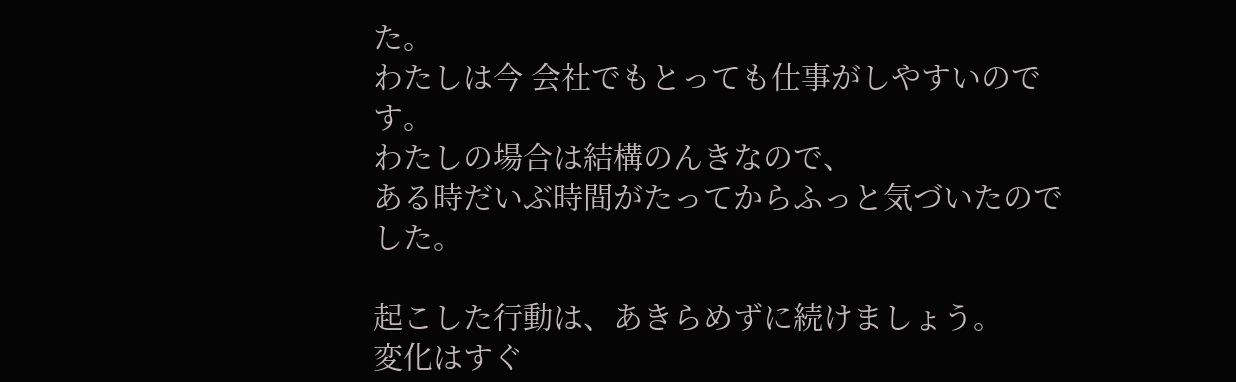た。
わたしは今 会社でもとっても仕事がしやすいのです。
わたしの場合は結構のんきなので、
ある時だいぶ時間がたってからふっと気づいたのでした。

起こした行動は、あきらめずに続けましょう。
変化はすぐ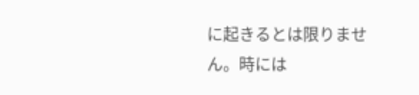に起きるとは限りません。時には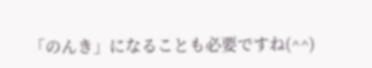「のんき」になることも必要ですね(^^)